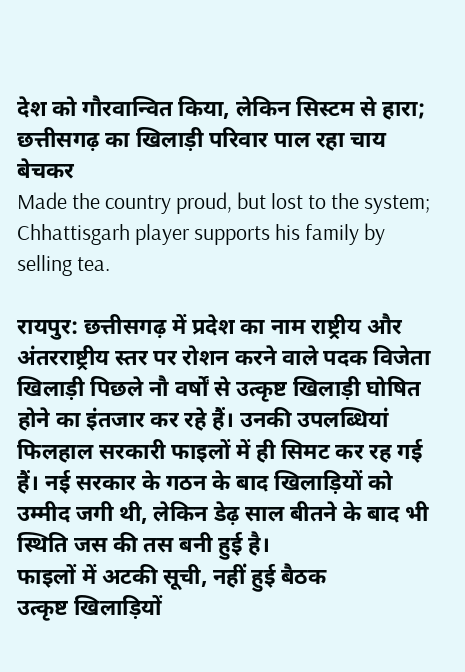देश को गौरवान्वित किया, लेकिन सिस्टम से हारा; छत्तीसगढ़ का खिलाड़ी परिवार पाल रहा चाय बेचकर
Made the country proud, but lost to the system; Chhattisgarh player supports his family by selling tea.

रायपुर: छत्तीसगढ़ में प्रदेश का नाम राष्ट्रीय और अंतरराष्ट्रीय स्तर पर रोशन करने वाले पदक विजेता खिलाड़ी पिछले नौ वर्षों से उत्कृष्ट खिलाड़ी घोषित होने का इंतजार कर रहे हैं। उनकी उपलब्धियां फिलहाल सरकारी फाइलों में ही सिमट कर रह गई हैं। नई सरकार के गठन के बाद खिलाड़ियों को उम्मीद जगी थी, लेकिन डेढ़ साल बीतने के बाद भी स्थिति जस की तस बनी हुई है।
फाइलों में अटकी सूची, नहीं हुई बैठक
उत्कृष्ट खिलाड़ियों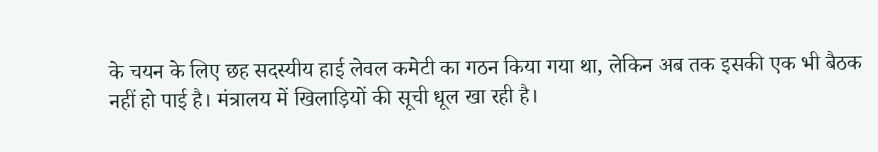के चयन के लिए छह सदस्यीय हाई लेवल कमेटी का गठन किया गया था, लेकिन अब तक इसकी एक भी बैठक नहीं हो पाई है। मंत्रालय में खिलाड़ियों की सूची धूल खा रही है।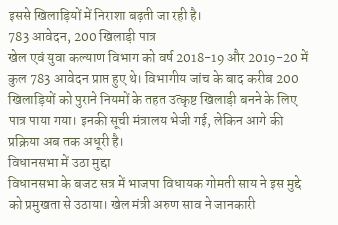इससे खिलाड़ियों में निराशा बढ़ती जा रही है।
783 आवेदन, 200 खिलाड़ी पात्र
खेल एवं युवा कल्याण विभाग को वर्ष 2018-19 और 2019-20 में कुल 783 आवेदन प्राप्त हुए थे। विभागीय जांच के बाद करीब 200 खिलाड़ियों को पुराने नियमों के तहत उत्कृष्ट खिलाड़ी बनने के लिए पात्र पाया गया। इनकी सूची मंत्रालय भेजी गई, लेकिन आगे की प्रक्रिया अब तक अधूरी है।
विधानसभा में उठा मुद्दा
विधानसभा के बजट सत्र में भाजपा विधायक गोमती साय ने इस मुद्दे को प्रमुखता से उठाया। खेल मंत्री अरुण साव ने जानकारी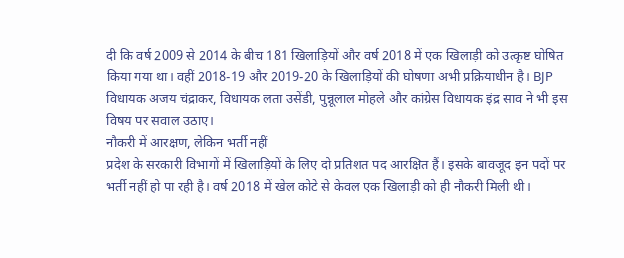दी कि वर्ष 2009 से 2014 के बीच 181 खिलाड़ियों और वर्ष 2018 में एक खिलाड़ी को उत्कृष्ट घोषित किया गया था। वहीं 2018-19 और 2019-20 के खिलाड़ियों की घोषणा अभी प्रक्रियाधीन है। BJP विधायक अजय चंद्राकर, विधायक लता उसेंडी, पुन्नूलाल मोहले और कांग्रेस विधायक इंद्र साव ने भी इस विषय पर सवाल उठाए।
नौकरी में आरक्षण, लेकिन भर्ती नहीं
प्रदेश के सरकारी विभागों में खिलाड़ियों के लिए दो प्रतिशत पद आरक्षित हैं। इसके बावजूद इन पदों पर भर्ती नहीं हो पा रही है। वर्ष 2018 में खेल कोटे से केवल एक खिलाड़ी को ही नौकरी मिली थी।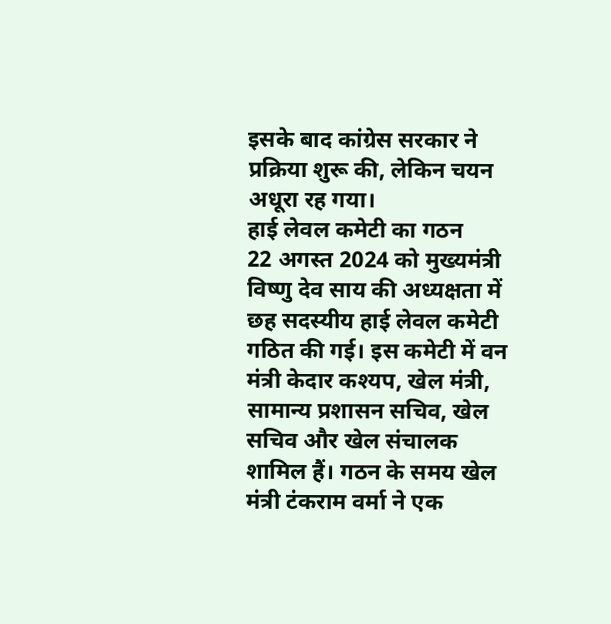इसके बाद कांग्रेस सरकार ने प्रक्रिया शुरू की, लेकिन चयन अधूरा रह गया।
हाई लेवल कमेटी का गठन
22 अगस्त 2024 को मुख्यमंत्री विष्णु देव साय की अध्यक्षता में छह सदस्यीय हाई लेवल कमेटी गठित की गई। इस कमेटी में वन मंत्री केदार कश्यप, खेल मंत्री, सामान्य प्रशासन सचिव, खेल सचिव और खेल संचालक शामिल हैं। गठन के समय खेल मंत्री टंकराम वर्मा ने एक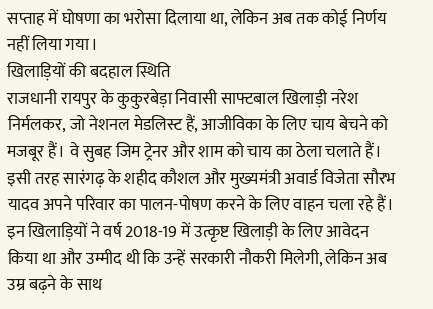सप्ताह में घोषणा का भरोसा दिलाया था, लेकिन अब तक कोई निर्णय नहीं लिया गया।
खिलाड़ियों की बदहाल स्थिति
राजधानी रायपुर के कुकुरबेड़ा निवासी साफ्टबाल खिलाड़ी नरेश निर्मलकर, जो नेशनल मेडलिस्ट हैं, आजीविका के लिए चाय बेचने को मजबूर हैं। वे सुबह जिम ट्रेनर और शाम को चाय का ठेला चलाते हैं।
इसी तरह सारंगढ़ के शहीद कौशल और मुख्यमंत्री अवार्ड विजेता सौरभ यादव अपने परिवार का पालन-पोषण करने के लिए वाहन चला रहे हैं। इन खिलाड़ियों ने वर्ष 2018-19 में उत्कृष्ट खिलाड़ी के लिए आवेदन किया था और उम्मीद थी कि उन्हें सरकारी नौकरी मिलेगी, लेकिन अब उम्र बढ़ने के साथ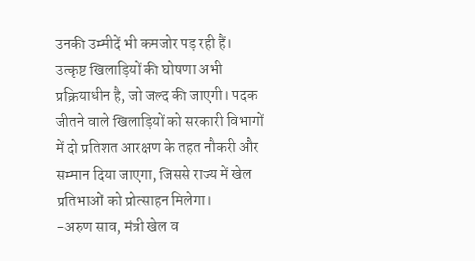उनकी उम्मीदें भी कमजोर पड़ रही हैं।
उत्कृष्ट खिलाड़ियों की घोषणा अभी प्रक्रियाधीन है, जो जल्द की जाएगी। पदक जीतने वाले खिलाड़ियों को सरकारी विभागों में दो प्रतिशत आरक्षण के तहत नौकरी और सम्मान दिया जाएगा, जिससे राज्य में खेल प्रतिभाओं को प्रोत्साहन मिलेगा।
-अरुण साव, मंत्री खेल व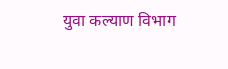युवा कल्याण विभाग